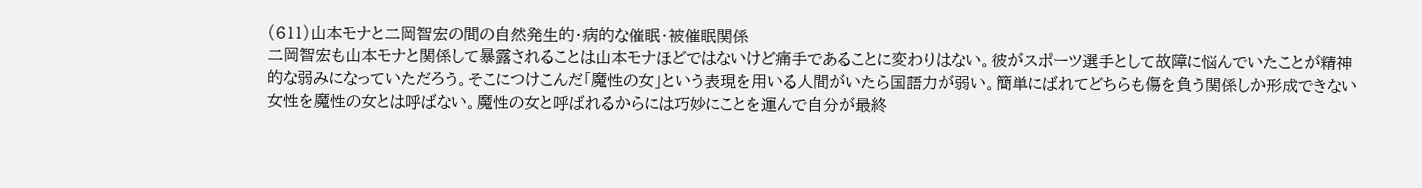(611)山本モナと二岡智宏の間の自然発生的・病的な催眠・被催眠関係
二岡智宏も山本モナと関係して暴露されることは山本モナほどではないけど痛手であることに変わりはない。彼がスポーツ選手として故障に悩んでいたことが精神的な弱みになっていただろう。そこにつけこんだ「魔性の女」という表現を用いる人間がいたら国語力が弱い。簡単にばれてどちらも傷を負う関係しか形成できない女性を魔性の女とは呼ばない。魔性の女と呼ばれるからには巧妙にことを運んで自分が最終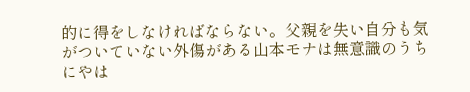的に得をしなければならない。父親を失い自分も気がついていない外傷がある山本モナは無意識のうちにやは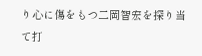り心に傷をもつ二岡智宏を探り当て打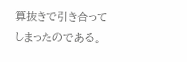算抜きで引き合ってしまったのである。